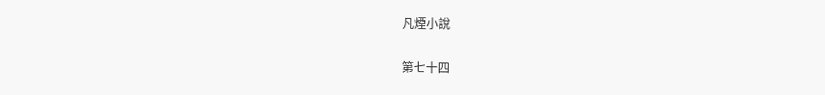凡煙小說

第七十四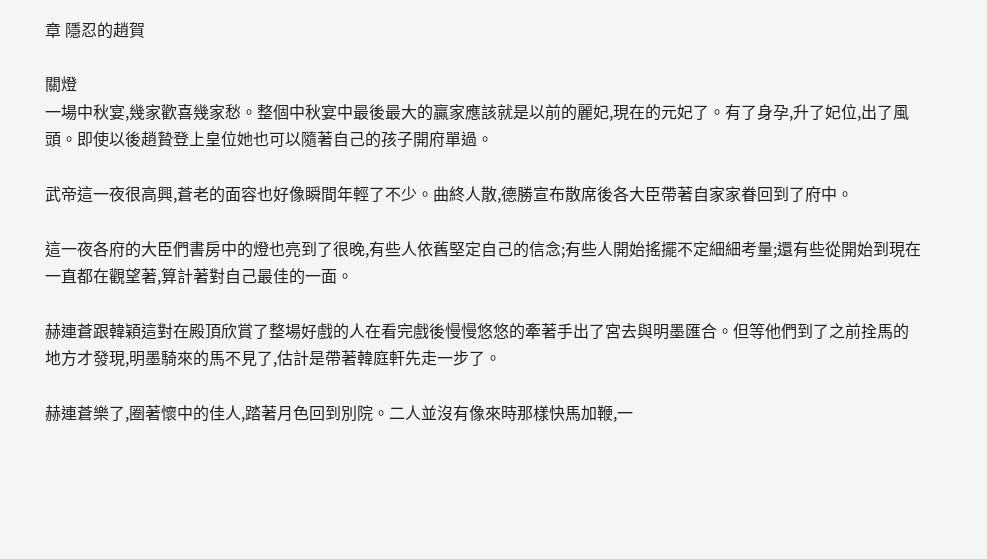章 隱忍的趙賀

關燈
一場中秋宴,幾家歡喜幾家愁。整個中秋宴中最後最大的贏家應該就是以前的麗妃,現在的元妃了。有了身孕,升了妃位,出了風頭。即使以後趙贄登上皇位她也可以隨著自己的孩子開府單過。

武帝這一夜很高興,蒼老的面容也好像瞬間年輕了不少。曲終人散,德勝宣布散席後各大臣帶著自家家眷回到了府中。

這一夜各府的大臣們書房中的燈也亮到了很晚,有些人依舊堅定自己的信念;有些人開始搖擺不定細細考量;還有些從開始到現在一直都在觀望著,算計著對自己最佳的一面。

赫連蒼跟韓穎這對在殿頂欣賞了整場好戲的人在看完戲後慢慢悠悠的牽著手出了宮去與明墨匯合。但等他們到了之前拴馬的地方才發現,明墨騎來的馬不見了,估計是帶著韓庭軒先走一步了。

赫連蒼樂了,圈著懷中的佳人,踏著月色回到別院。二人並沒有像來時那樣快馬加鞭,一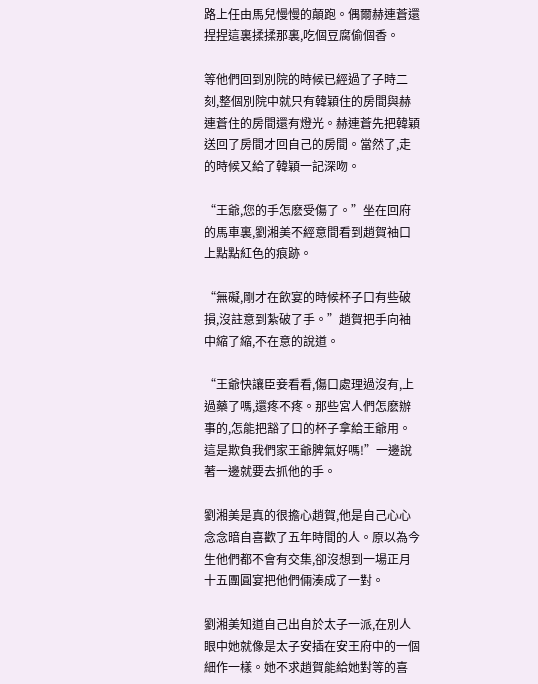路上任由馬兒慢慢的顛跑。偶爾赫連蒼還捏捏這裏揉揉那裏,吃個豆腐偷個香。

等他們回到別院的時候已經過了子時二刻,整個別院中就只有韓穎住的房間與赫連蒼住的房間還有燈光。赫連蒼先把韓穎送回了房間才回自己的房間。當然了,走的時候又給了韓穎一記深吻。

“王爺,您的手怎麽受傷了。”坐在回府的馬車裏,劉湘美不經意間看到趙賀袖口上點點紅色的痕跡。

“無礙,剛才在飲宴的時候杯子口有些破損,沒註意到紮破了手。”趙賀把手向袖中縮了縮,不在意的說道。

“王爺快讓臣妾看看,傷口處理過沒有,上過藥了嗎,還疼不疼。那些宮人們怎麽辦事的,怎能把豁了口的杯子拿給王爺用。這是欺負我們家王爺脾氣好嗎!”一邊說著一邊就要去抓他的手。

劉湘美是真的很擔心趙賀,他是自己心心念念暗自喜歡了五年時間的人。原以為今生他們都不會有交集,卻沒想到一場正月十五團圓宴把他們倆湊成了一對。

劉湘美知道自己出自於太子一派,在別人眼中她就像是太子安插在安王府中的一個細作一樣。她不求趙賀能給她對等的喜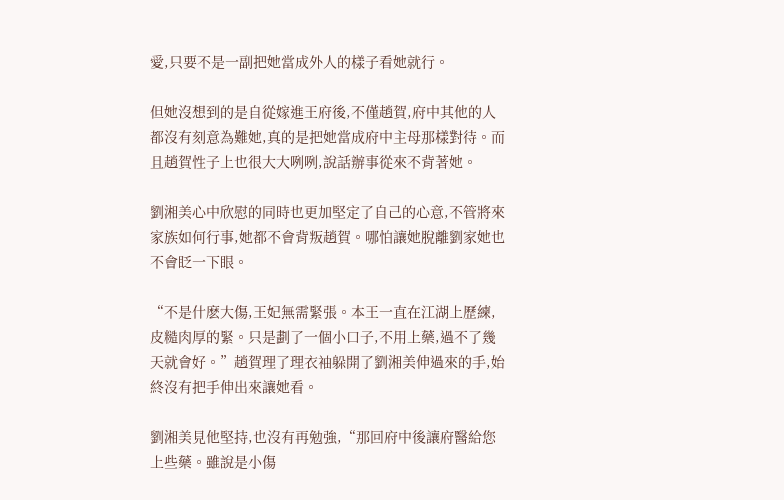愛,只要不是一副把她當成外人的樣子看她就行。

但她沒想到的是自從嫁進王府後,不僅趙賀,府中其他的人都沒有刻意為難她,真的是把她當成府中主母那樣對待。而且趙賀性子上也很大大咧咧,說話辦事從來不背著她。

劉湘美心中欣慰的同時也更加堅定了自己的心意,不管將來家族如何行事,她都不會背叛趙賀。哪怕讓她脫離劉家她也不會眨一下眼。

“不是什麽大傷,王妃無需緊張。本王一直在江湖上歷練,皮糙肉厚的緊。只是劃了一個小口子,不用上藥,過不了幾天就會好。”趙賀理了理衣袖躲開了劉湘美伸過來的手,始終沒有把手伸出來讓她看。

劉湘美見他堅持,也沒有再勉強,“那回府中後讓府醫給您上些藥。雖說是小傷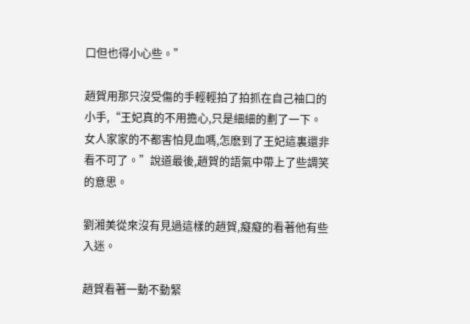口但也得小心些。”

趙賀用那只沒受傷的手輕輕拍了拍抓在自己袖口的小手,“王妃真的不用擔心,只是細細的劃了一下。女人家家的不都害怕見血嗎,怎麽到了王妃這裏還非看不可了。”說道最後,趙賀的語氣中帶上了些調笑的意思。

劉湘美從來沒有見過這樣的趙賀,癡癡的看著他有些入迷。

趙賀看著一動不動緊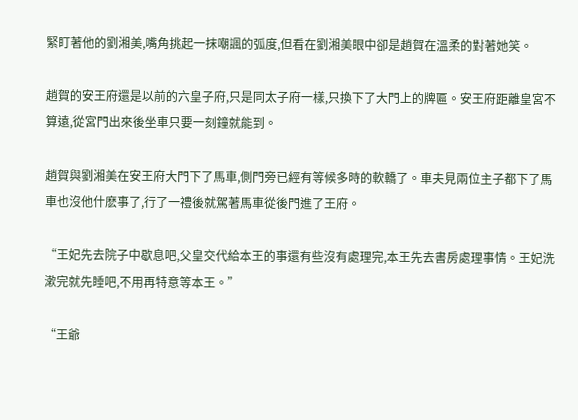緊盯著他的劉湘美,嘴角挑起一抹嘲諷的弧度,但看在劉湘美眼中卻是趙賀在溫柔的對著她笑。

趙賀的安王府還是以前的六皇子府,只是同太子府一樣,只換下了大門上的牌匾。安王府距離皇宮不算遠,從宮門出來後坐車只要一刻鐘就能到。

趙賀與劉湘美在安王府大門下了馬車,側門旁已經有等候多時的軟轎了。車夫見兩位主子都下了馬車也沒他什麽事了,行了一禮後就駕著馬車從後門進了王府。

“王妃先去院子中歇息吧,父皇交代給本王的事還有些沒有處理完,本王先去書房處理事情。王妃洗漱完就先睡吧,不用再特意等本王。”

“王爺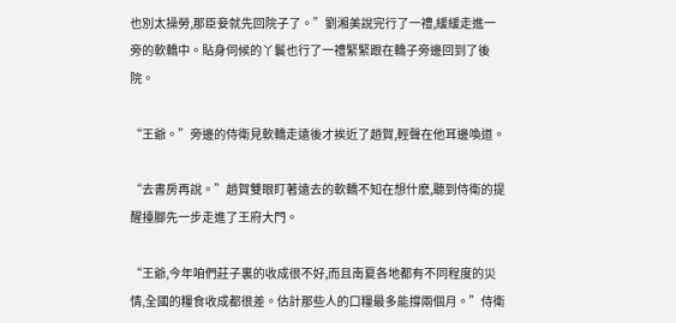也別太操勞,那臣妾就先回院子了。”劉湘美說完行了一禮,緩緩走進一旁的軟轎中。貼身伺候的丫鬟也行了一禮緊緊跟在轎子旁邊回到了後院。

“王爺。”旁邊的侍衛見軟轎走遠後才挨近了趙賀,輕聲在他耳邊喚道。

“去書房再說。”趙賀雙眼盯著遠去的軟轎不知在想什麽,聽到侍衛的提醒擡腳先一步走進了王府大門。

“王爺,今年咱們莊子裏的收成很不好,而且南夏各地都有不同程度的災情,全國的糧食收成都很差。估計那些人的口糧最多能撐兩個月。”侍衛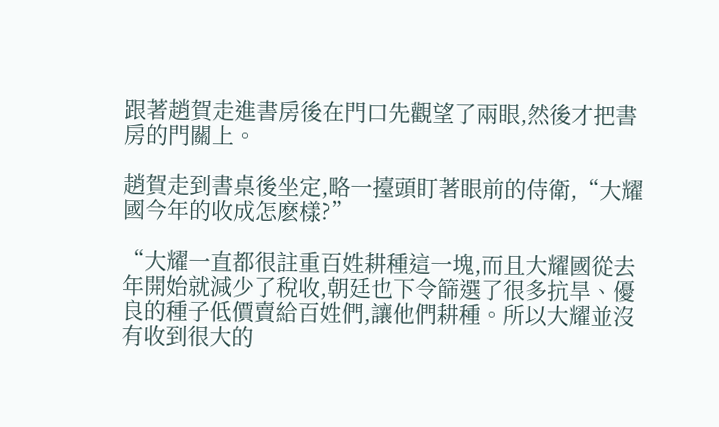跟著趙賀走進書房後在門口先觀望了兩眼,然後才把書房的門關上。

趙賀走到書桌後坐定,略一擡頭盯著眼前的侍衛,“大耀國今年的收成怎麽樣?”

“大耀一直都很註重百姓耕種這一塊,而且大耀國從去年開始就減少了稅收,朝廷也下令篩選了很多抗旱、優良的種子低價賣給百姓們,讓他們耕種。所以大耀並沒有收到很大的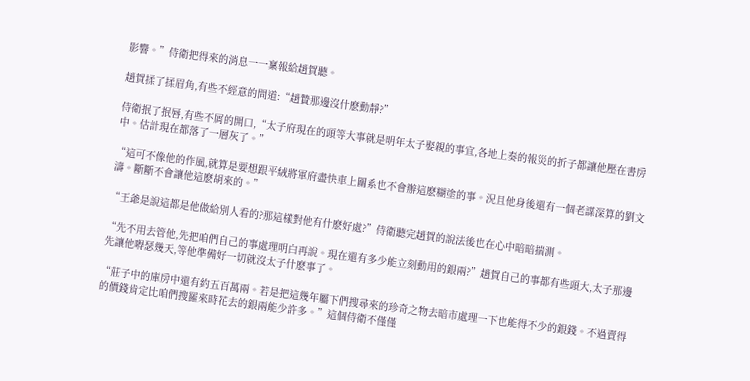影響。”侍衛把得來的消息一一稟報給趙賀聽。

趙賀揉了揉眉角,有些不經意的問道:“趙贄那邊沒什麽動靜?”

侍衛抿了抿唇,有些不屑的開口,“太子府現在的頭等大事就是明年太子娶親的事宜,各地上奏的報災的折子都讓他壓在書房中。估計現在都落了一層灰了。”

“這可不像他的作風,就算是要想跟平絨將軍府盡快車上關系也不會辦這麽糊塗的事。況且他身後還有一個老謀深算的劉文濤。斷斷不會讓他這麽胡來的。”

“王爺是說這都是他做給別人看的?那這樣對他有什麽好處?”侍衛聽完趙賀的說法後也在心中暗暗揣測。

“先不用去管他,先把咱們自己的事處理明白再說。現在還有多少能立刻動用的銀兩?”趙賀自己的事都有些頭大,太子那邊先讓他嘚瑟幾天,等他準備好一切就沒太子什麽事了。

“莊子中的庫房中還有約五百萬兩。若是把這幾年屬下們搜尋來的珍奇之物去暗市處理一下也能得不少的銀錢。不過賣得的價錢肯定比咱們搜羅來時花去的銀兩能少許多。”這個侍衛不僅僅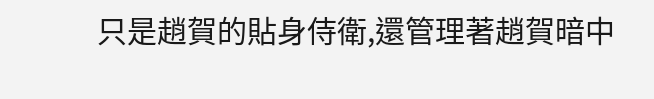只是趙賀的貼身侍衛,還管理著趙賀暗中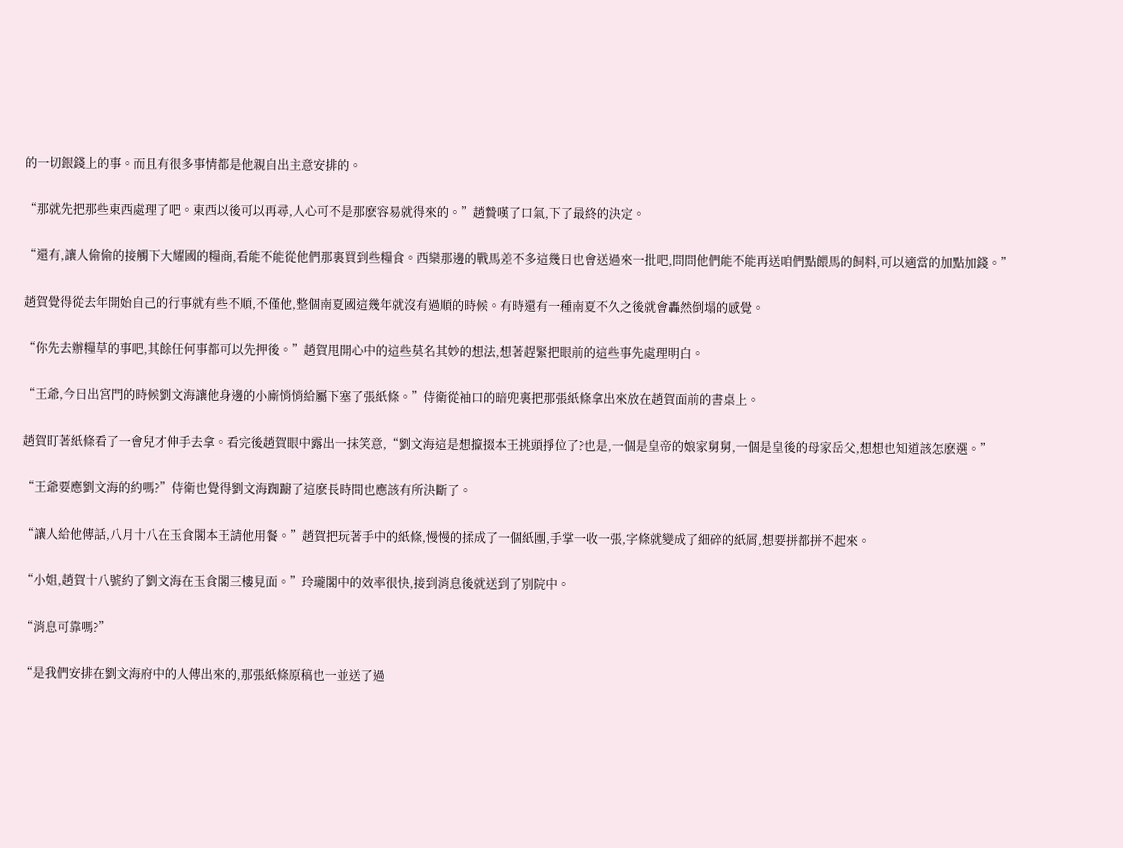的一切銀錢上的事。而且有很多事情都是他親自出主意安排的。

“那就先把那些東西處理了吧。東西以後可以再尋,人心可不是那麽容易就得來的。”趙贄嘆了口氣,下了最終的決定。

“還有,讓人偷偷的接觸下大耀國的糧商,看能不能從他們那裏買到些糧食。西欒那邊的戰馬差不多這幾日也會送過來一批吧,問問他們能不能再送咱們點餵馬的飼料,可以適當的加點加錢。”

趙賀覺得從去年開始自己的行事就有些不順,不僅他,整個南夏國這幾年就沒有過順的時候。有時還有一種南夏不久之後就會轟然倒塌的感覺。

“你先去辦糧草的事吧,其餘任何事都可以先押後。”趙賀甩開心中的這些莫名其妙的想法,想著趕緊把眼前的這些事先處理明白。

“王爺,今日出宮門的時候劉文海讓他身邊的小廝悄悄給屬下塞了張紙條。”侍衛從袖口的暗兜裏把那張紙條拿出來放在趙賀面前的書桌上。

趙賀盯著紙條看了一會兒才伸手去拿。看完後趙賀眼中露出一抹笑意,“劉文海這是想攛掇本王挑頭掙位了?也是,一個是皇帝的娘家舅舅,一個是皇後的母家岳父,想想也知道該怎麽選。”

“王爺要應劉文海的約嗎?”侍衛也覺得劉文海踟躕了這麽長時間也應該有所決斷了。

“讓人給他傳話,八月十八在玉食閣本王請他用餐。”趙賀把玩著手中的紙條,慢慢的揉成了一個紙團,手掌一收一張,字條就變成了細碎的紙屑,想要拼都拼不起來。

“小姐,趙賀十八號約了劉文海在玉食閣三樓見面。”玲瓏閣中的效率很快,接到消息後就送到了別院中。

“消息可靠嗎?”

“是我們安排在劉文海府中的人傳出來的,那張紙條原稿也一並送了過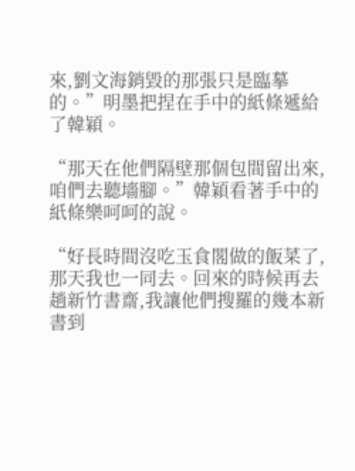來,劉文海銷毀的那張只是臨摹的。”明墨把捏在手中的紙條遞給了韓穎。

“那天在他們隔壁那個包間留出來,咱們去聽墻腳。”韓穎看著手中的紙條樂呵呵的說。

“好長時間沒吃玉食閣做的飯菜了,那天我也一同去。回來的時候再去趟新竹書齋,我讓他們搜羅的幾本新書到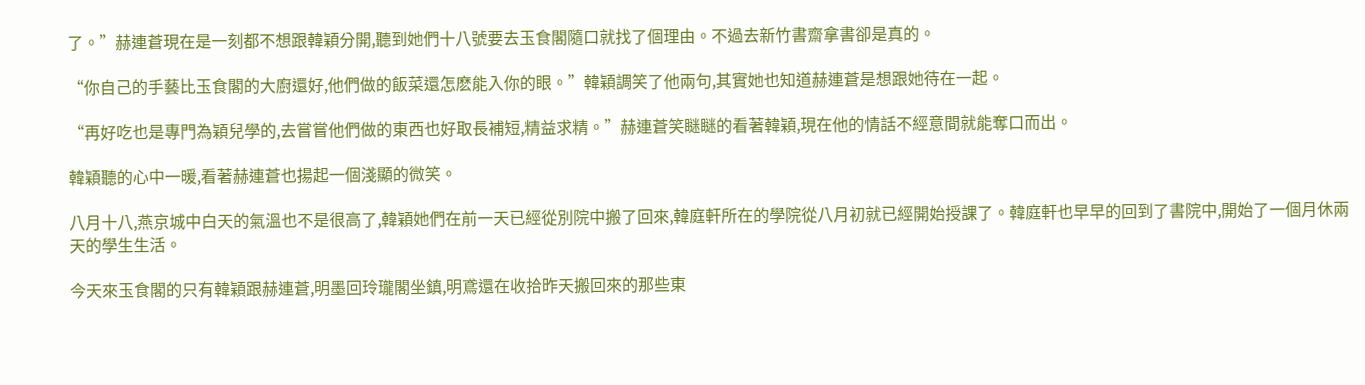了。”赫連蒼現在是一刻都不想跟韓穎分開,聽到她們十八號要去玉食閣隨口就找了個理由。不過去新竹書齋拿書卻是真的。

“你自己的手藝比玉食閣的大廚還好,他們做的飯菜還怎麽能入你的眼。”韓穎調笑了他兩句,其實她也知道赫連蒼是想跟她待在一起。

“再好吃也是專門為穎兒學的,去嘗嘗他們做的東西也好取長補短,精益求精。”赫連蒼笑瞇瞇的看著韓穎,現在他的情話不經意間就能奪口而出。

韓穎聽的心中一暖,看著赫連蒼也揚起一個淺顯的微笑。

八月十八,燕京城中白天的氣溫也不是很高了,韓穎她們在前一天已經從別院中搬了回來,韓庭軒所在的學院從八月初就已經開始授課了。韓庭軒也早早的回到了書院中,開始了一個月休兩天的學生生活。

今天來玉食閣的只有韓穎跟赫連蒼,明墨回玲瓏閣坐鎮,明鳶還在收拾昨天搬回來的那些東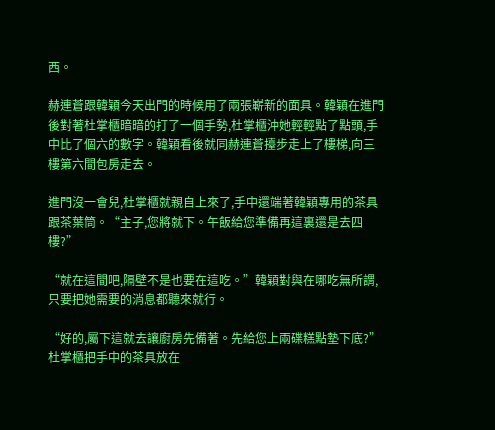西。

赫連蒼跟韓穎今天出門的時候用了兩張嶄新的面具。韓穎在進門後對著杜掌櫃暗暗的打了一個手勢,杜掌櫃沖她輕輕點了點頭,手中比了個六的數字。韓穎看後就同赫連蒼擡步走上了樓梯,向三樓第六間包房走去。

進門沒一會兒,杜掌櫃就親自上來了,手中還端著韓穎專用的茶具跟茶葉筒。“主子,您將就下。午飯給您準備再這裏還是去四樓?”

“就在這間吧,隔壁不是也要在這吃。”韓穎對與在哪吃無所謂,只要把她需要的消息都聽來就行。

“好的,屬下這就去讓廚房先備著。先給您上兩碟糕點墊下底?”杜掌櫃把手中的茶具放在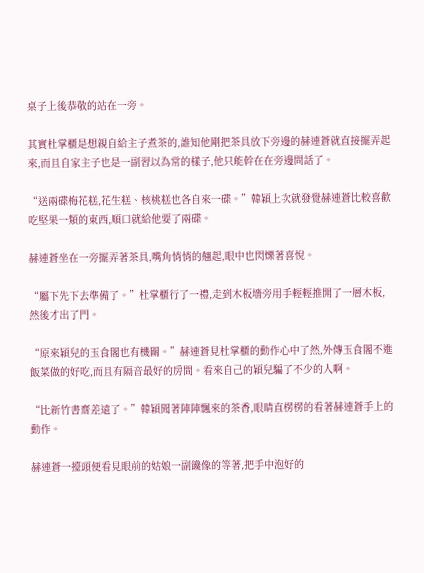桌子上後恭敬的站在一旁。

其實杜掌櫃是想親自給主子煮茶的,誰知他剛把茶具放下旁邊的赫連蒼就直接擺弄起來,而且自家主子也是一副習以為常的樣子,他只能幹在在旁邊問話了。

“送兩碟梅花糕,花生糕、核桃糕也各自來一碟。”韓穎上次就發覺赫連蒼比較喜歡吃堅果一類的東西,順口就給他要了兩碟。

赫連蒼坐在一旁擺弄著茶具,嘴角悄悄的翹起,眼中也閃爍著喜悅。

“屬下先下去準備了。”杜掌櫃行了一禮,走到木板墻旁用手輕輕推開了一層木板,然後才出了門。

“原來穎兒的玉食閣也有機關。”赫連蒼見杜掌櫃的動作心中了然,外傳玉食閣不進飯菜做的好吃,而且有隔音最好的房間。看來自己的穎兒騙了不少的人啊。

“比新竹書齋差遠了。”韓穎聞著陣陣飄來的茶香,眼睛直楞楞的看著赫連蒼手上的動作。

赫連蒼一擡頭便看見眼前的姑娘一副饞像的等著,把手中泡好的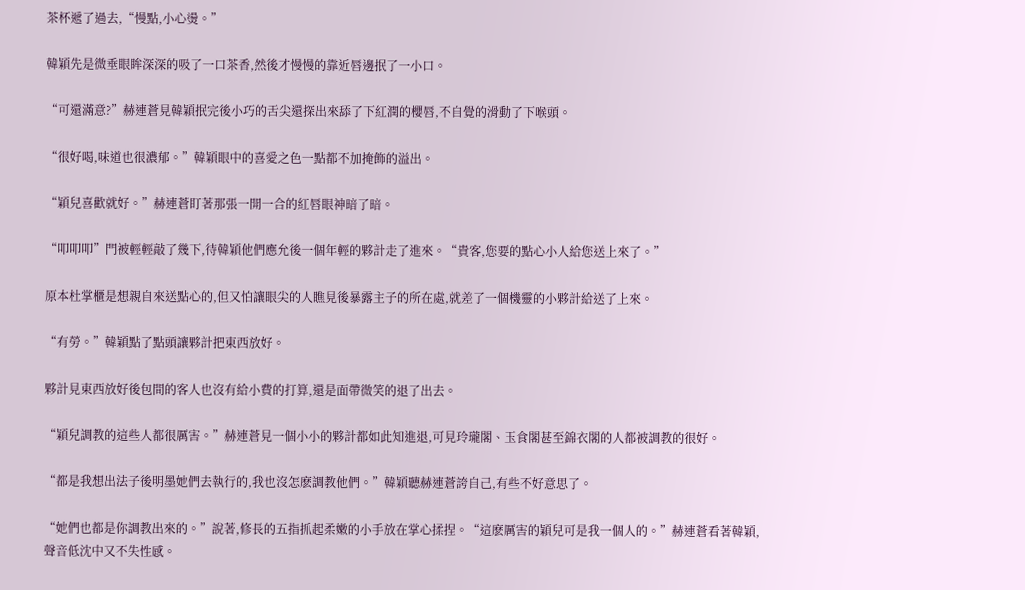茶杯遞了過去,“慢點,小心燙。”

韓穎先是微垂眼眸深深的吸了一口茶香,然後才慢慢的靠近唇邊抿了一小口。

“可還滿意?”赫連蒼見韓穎抿完後小巧的舌尖還探出來舔了下紅潤的櫻唇,不自覺的滑動了下喉頭。

“很好喝,味道也很濃郁。”韓穎眼中的喜愛之色一點都不加掩飾的溢出。

“穎兒喜歡就好。”赫連蒼盯著那張一開一合的紅唇眼神暗了暗。

“叩叩叩”門被輕輕敲了幾下,待韓穎他們應允後一個年輕的夥計走了進來。“貴客,您要的點心小人給您送上來了。”

原本杜掌櫃是想親自來送點心的,但又怕讓眼尖的人瞧見後暴露主子的所在處,就差了一個機靈的小夥計給送了上來。

“有勞。”韓穎點了點頭讓夥計把東西放好。

夥計見東西放好後包間的客人也沒有給小費的打算,還是面帶微笑的退了出去。

“穎兒調教的這些人都很厲害。”赫連蒼見一個小小的夥計都如此知進退,可見玲瓏閣、玉食閣甚至錦衣閣的人都被調教的很好。

“都是我想出法子後明墨她們去執行的,我也沒怎麽調教他們。”韓穎聽赫連蒼誇自己,有些不好意思了。

“她們也都是你調教出來的。”說著,修長的五指抓起柔嫩的小手放在掌心揉捏。“這麽厲害的穎兒可是我一個人的。”赫連蒼看著韓穎,聲音低沈中又不失性感。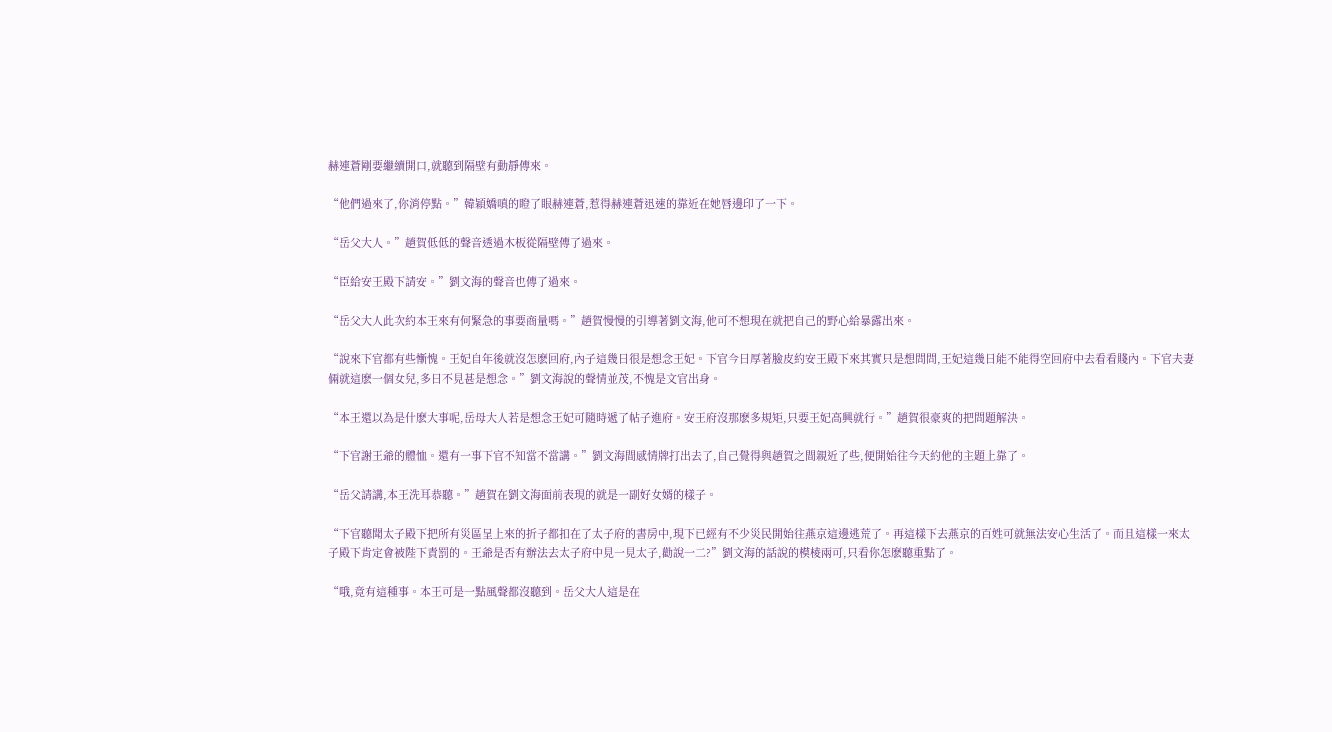赫連蒼剛要繼續開口,就聽到隔壁有動靜傳來。

“他們過來了,你消停點。”韓穎嬌嗔的瞪了眼赫連蒼,惹得赫連蒼迅速的靠近在她唇邊印了一下。

“岳父大人。”趙賀低低的聲音透過木板從隔壁傳了過來。

“臣給安王殿下請安。”劉文海的聲音也傳了過來。

“岳父大人此次約本王來有何緊急的事要商量嗎。”趙賀慢慢的引導著劉文海,他可不想現在就把自己的野心給暴露出來。

“說來下官都有些慚愧。王妃自年後就沒怎麽回府,內子這幾日很是想念王妃。下官今日厚著臉皮約安王殿下來其實只是想問問,王妃這幾日能不能得空回府中去看看賤內。下官夫妻倆就這麽一個女兒,多日不見甚是想念。”劉文海說的聲情並茂,不愧是文官出身。

“本王還以為是什麽大事呢,岳母大人若是想念王妃可隨時遞了帖子進府。安王府沒那麽多規矩,只要王妃高興就行。”趙賀很豪爽的把問題解決。

“下官謝王爺的體恤。還有一事下官不知當不當講。”劉文海間感情牌打出去了,自己覺得與趙賀之間親近了些,便開始往今天約他的主題上靠了。

“岳父請講,本王洗耳恭聽。”趙賀在劉文海面前表現的就是一副好女婿的樣子。

“下官聽聞太子殿下把所有災區呈上來的折子都扣在了太子府的書房中,現下已經有不少災民開始往燕京這邊逃荒了。再這樣下去燕京的百姓可就無法安心生活了。而且這樣一來太子殿下肯定會被陛下責罰的。王爺是否有辦法去太子府中見一見太子,勸說一二?”劉文海的話說的模棱兩可,只看你怎麽聽重點了。

“哦,竟有這種事。本王可是一點風聲都沒聽到。岳父大人這是在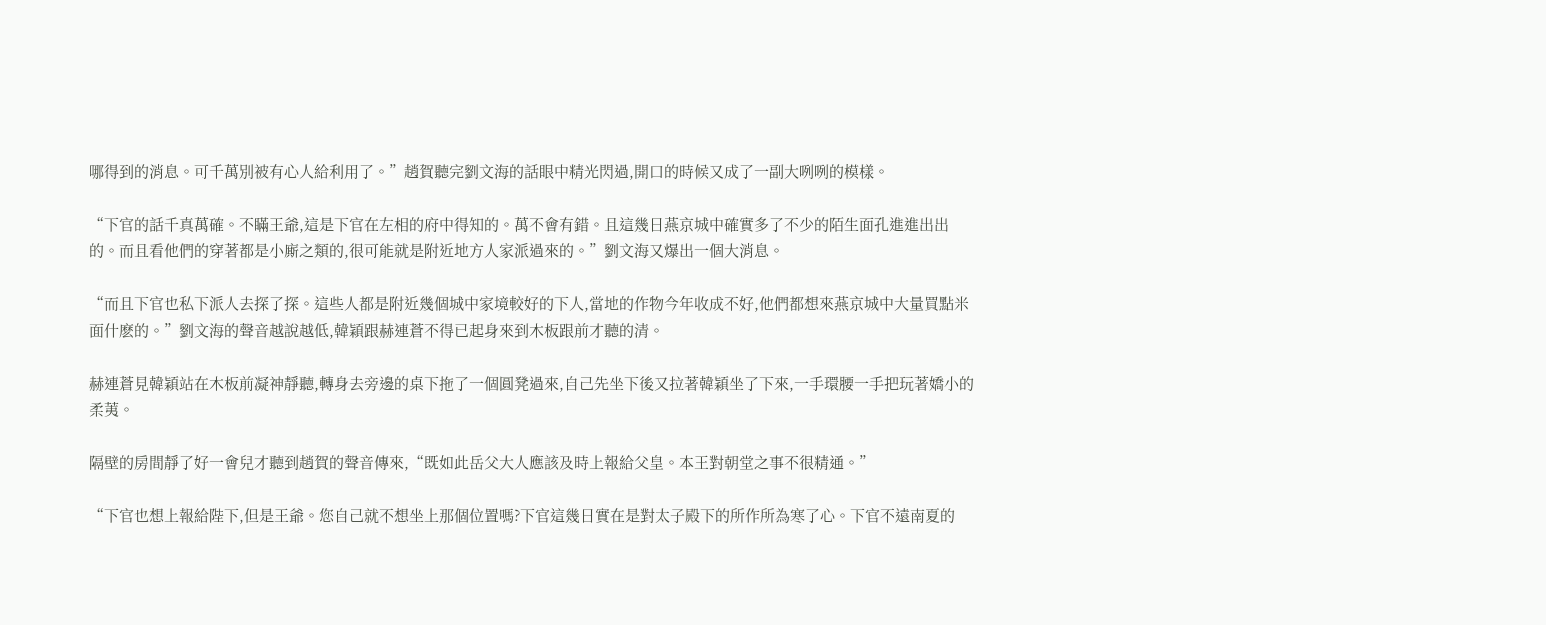哪得到的消息。可千萬別被有心人給利用了。”趙賀聽完劉文海的話眼中精光閃過,開口的時候又成了一副大咧咧的模樣。

“下官的話千真萬確。不瞞王爺,這是下官在左相的府中得知的。萬不會有錯。且這幾日燕京城中確實多了不少的陌生面孔進進出出的。而且看他們的穿著都是小廝之類的,很可能就是附近地方人家派過來的。”劉文海又爆出一個大消息。

“而且下官也私下派人去探了探。這些人都是附近幾個城中家境較好的下人,當地的作物今年收成不好,他們都想來燕京城中大量買點米面什麽的。”劉文海的聲音越說越低,韓穎跟赫連蒼不得已起身來到木板跟前才聽的清。

赫連蒼見韓穎站在木板前凝神靜聽,轉身去旁邊的桌下拖了一個圓凳過來,自己先坐下後又拉著韓穎坐了下來,一手環腰一手把玩著嬌小的柔荑。

隔壁的房間靜了好一會兒才聽到趙賀的聲音傳來,“既如此岳父大人應該及時上報給父皇。本王對朝堂之事不很精通。”

“下官也想上報給陛下,但是王爺。您自己就不想坐上那個位置嗎?下官這幾日實在是對太子殿下的所作所為寒了心。下官不遠南夏的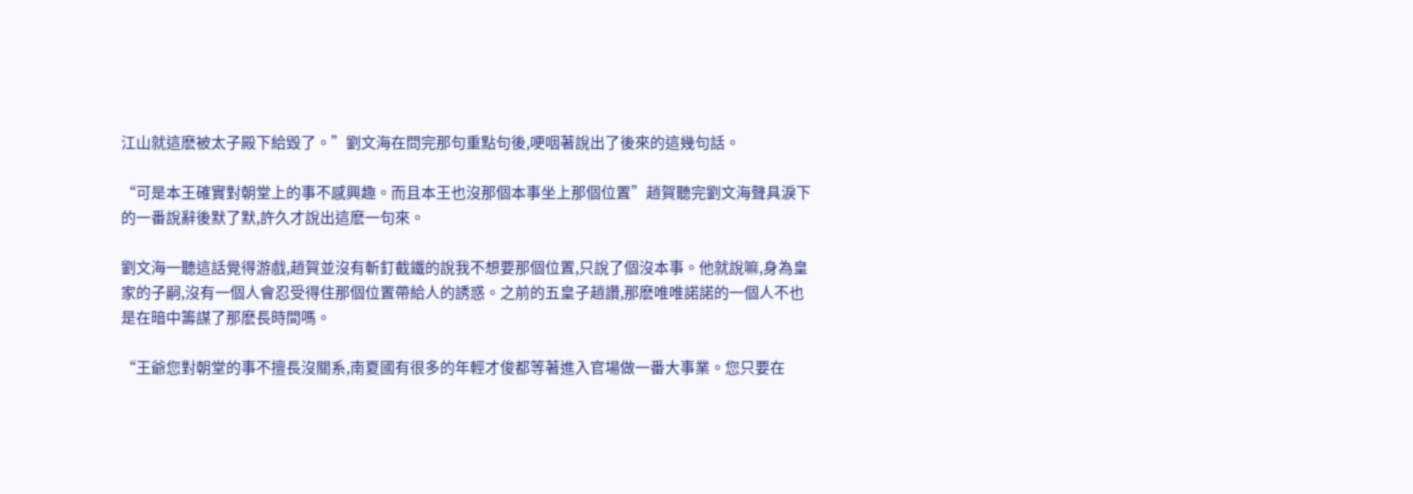江山就這麽被太子殿下給毀了。”劉文海在問完那句重點句後,哽咽著說出了後來的這幾句話。

“可是本王確實對朝堂上的事不感興趣。而且本王也沒那個本事坐上那個位置”趙賀聽完劉文海聲具淚下的一番說辭後默了默,許久才說出這麽一句來。

劉文海一聽這話覺得游戲,趙賀並沒有斬釘截鐵的說我不想要那個位置,只說了個沒本事。他就說嘛,身為皇家的子嗣,沒有一個人會忍受得住那個位置帶給人的誘惑。之前的五皇子趙讚,那麽唯唯諾諾的一個人不也是在暗中籌謀了那麽長時間嗎。

“王爺您對朝堂的事不擅長沒關系,南夏國有很多的年輕才俊都等著進入官場做一番大事業。您只要在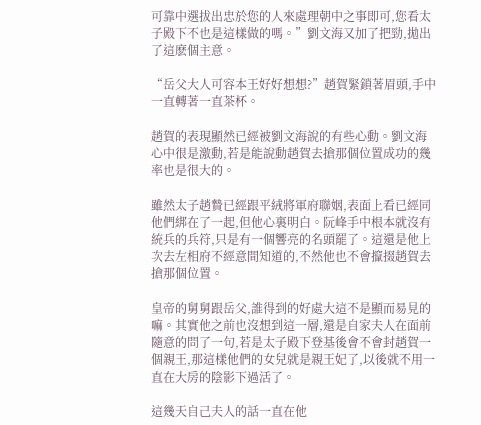可靠中選拔出忠於您的人來處理朝中之事即可,您看太子殿下不也是這樣做的嗎。”劉文海又加了把勁,拋出了這麽個主意。

“岳父大人可容本王好好想想?”趙賀緊鎖著眉頭,手中一直轉著一直茶杯。

趙賀的表現顯然已經被劉文海說的有些心動。劉文海心中很是激動,若是能說動趙賀去搶那個位置成功的幾率也是很大的。

雖然太子趙贄已經跟平絨將軍府聯姻,表面上看已經同他們綁在了一起,但他心裏明白。阮峰手中根本就沒有統兵的兵符,只是有一個響亮的名頭罷了。這還是他上次去左相府不經意間知道的,不然他也不會攛掇趙賀去搶那個位置。

皇帝的舅舅跟岳父,誰得到的好處大這不是顯而易見的嘛。其實他之前也沒想到這一層,還是自家夫人在面前隨意的問了一句,若是太子殿下登基後會不會封趙賀一個親王,那這樣他們的女兒就是親王妃了,以後就不用一直在大房的陰影下過活了。

這幾天自己夫人的話一直在他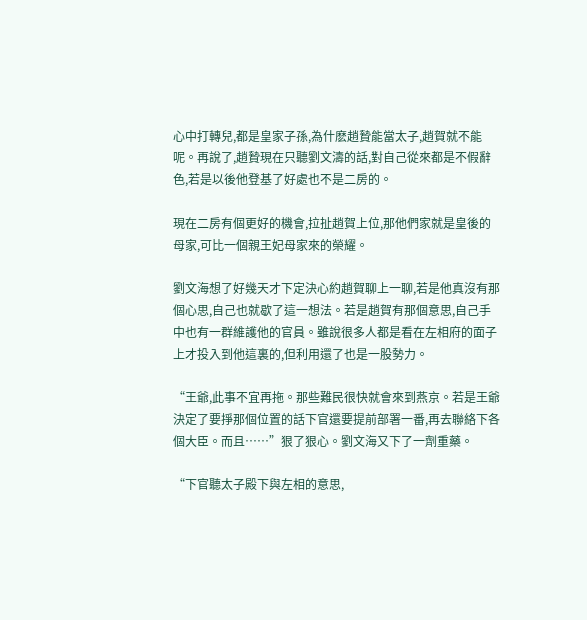心中打轉兒,都是皇家子孫,為什麽趙贄能當太子,趙賀就不能呢。再說了,趙贄現在只聽劉文濤的話,對自己從來都是不假辭色,若是以後他登基了好處也不是二房的。

現在二房有個更好的機會,拉扯趙賀上位,那他們家就是皇後的母家,可比一個親王妃母家來的榮耀。

劉文海想了好幾天才下定決心約趙賀聊上一聊,若是他真沒有那個心思,自己也就歇了這一想法。若是趙賀有那個意思,自己手中也有一群維護他的官員。雖說很多人都是看在左相府的面子上才投入到他這裏的,但利用還了也是一股勢力。

“王爺,此事不宜再拖。那些難民很快就會來到燕京。若是王爺決定了要掙那個位置的話下官還要提前部署一番,再去聯絡下各個大臣。而且……”狠了狠心。劉文海又下了一劑重藥。

“下官聽太子殿下與左相的意思,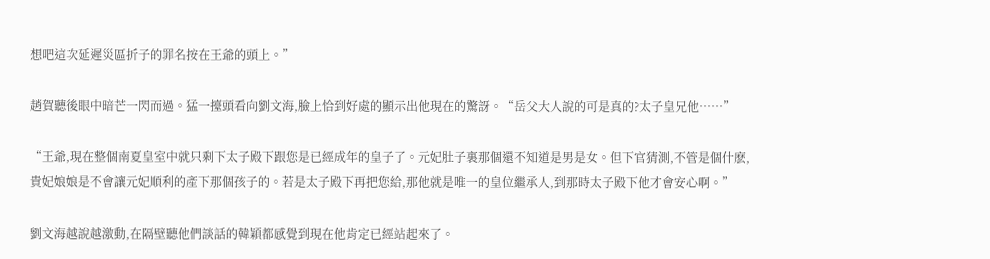想吧這次延遲災區折子的罪名按在王爺的頭上。”

趙賀聽後眼中暗芒一閃而過。猛一擡頭看向劉文海,臉上恰到好處的顯示出他現在的驚訝。“岳父大人說的可是真的?太子皇兄他……”

“王爺,現在整個南夏皇室中就只剩下太子殿下跟您是已經成年的皇子了。元妃肚子裏那個還不知道是男是女。但下官猜測,不管是個什麽,貴妃娘娘是不會讓元妃順利的產下那個孩子的。若是太子殿下再把您給,那他就是唯一的皇位繼承人,到那時太子殿下他才會安心啊。”

劉文海越說越激動,在隔壁聽他們談話的韓穎都感覺到現在他肯定已經站起來了。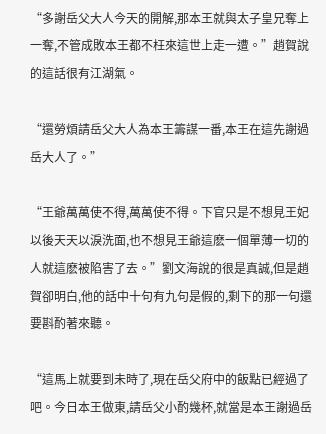“多謝岳父大人今天的開解,那本王就與太子皇兄奪上一奪,不管成敗本王都不枉來這世上走一遭。”趙賀說的這話很有江湖氣。

“還勞煩請岳父大人為本王籌謀一番,本王在這先謝過岳大人了。”

“王爺萬萬使不得,萬萬使不得。下官只是不想見王妃以後天天以淚洗面,也不想見王爺這麽一個單薄一切的人就這麽被陷害了去。”劉文海說的很是真誠,但是趙賀卻明白,他的話中十句有九句是假的,剩下的那一句還要斟酌著來聽。

“這馬上就要到未時了,現在岳父府中的飯點已經過了吧。今日本王做東,請岳父小酌幾杯,就當是本王謝過岳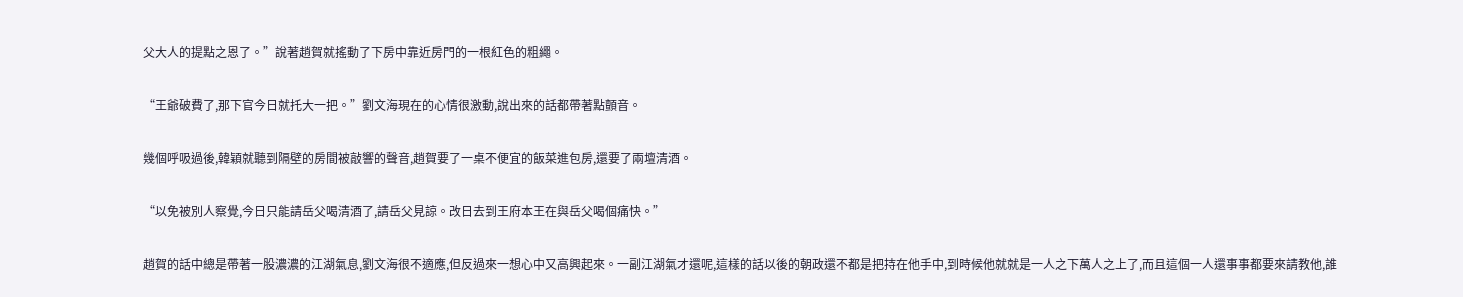父大人的提點之恩了。”說著趙賀就搖動了下房中靠近房門的一根紅色的粗繩。

“王爺破費了,那下官今日就托大一把。”劉文海現在的心情很激動,說出來的話都帶著點顫音。

幾個呼吸過後,韓穎就聽到隔壁的房間被敲響的聲音,趙賀要了一桌不便宜的飯菜進包房,還要了兩壇清酒。

“以免被別人察覺,今日只能請岳父喝清酒了,請岳父見諒。改日去到王府本王在與岳父喝個痛快。”

趙賀的話中總是帶著一股濃濃的江湖氣息,劉文海很不適應,但反過來一想心中又高興起來。一副江湖氣才還呢,這樣的話以後的朝政還不都是把持在他手中,到時候他就就是一人之下萬人之上了,而且這個一人還事事都要來請教他,誰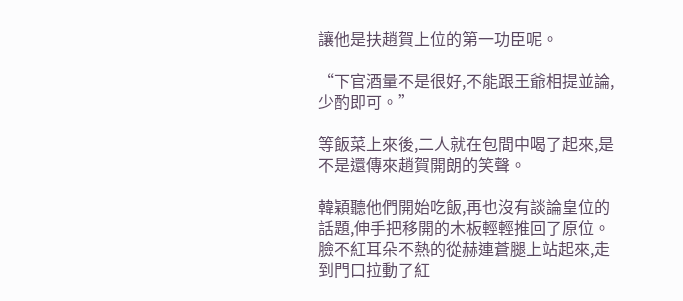讓他是扶趙賀上位的第一功臣呢。

“下官酒量不是很好,不能跟王爺相提並論,少酌即可。”

等飯菜上來後,二人就在包間中喝了起來,是不是還傳來趙賀開朗的笑聲。

韓穎聽他們開始吃飯,再也沒有談論皇位的話題,伸手把移開的木板輕輕推回了原位。臉不紅耳朵不熱的從赫連蒼腿上站起來,走到門口拉動了紅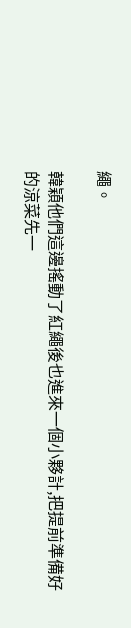繩。

韓穎他們這邊搖動了紅繩後也進來一個小夥計,把提前準備好的涼菜先一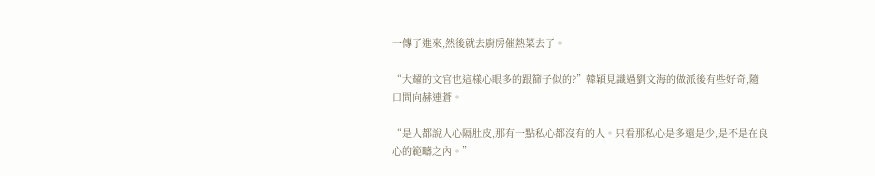一傳了進來,然後就去廚房催熱菜去了。

“大耀的文官也這樣心眼多的跟篩子似的?”韓穎見識過劉文海的做派後有些好奇,隨口問向赫連蒼。

“是人都說人心隔肚皮,那有一點私心都沒有的人。只看那私心是多還是少,是不是在良心的範疇之內。”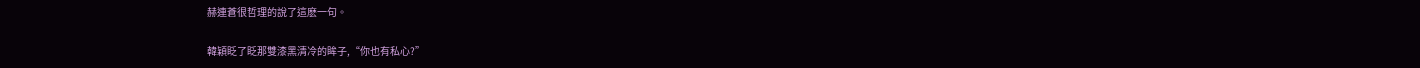赫連蒼很哲理的說了這麽一句。

韓穎眨了眨那雙漆黑清冷的眸子,“你也有私心?”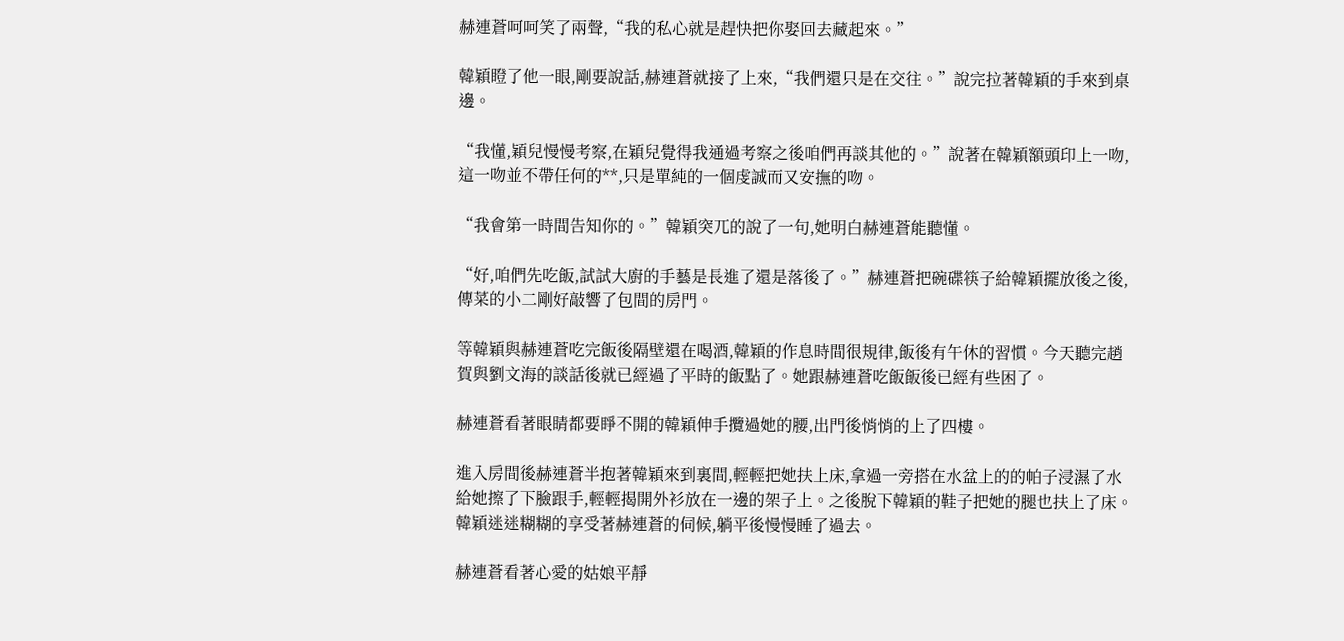赫連蒼呵呵笑了兩聲,“我的私心就是趕快把你娶回去藏起來。”

韓穎瞪了他一眼,剛要說話,赫連蒼就接了上來,“我們還只是在交往。”說完拉著韓穎的手來到桌邊。

“我懂,穎兒慢慢考察,在穎兒覺得我通過考察之後咱們再談其他的。”說著在韓穎額頭印上一吻,這一吻並不帶任何的**,只是單純的一個虔誠而又安撫的吻。

“我會第一時間告知你的。”韓穎突兀的說了一句,她明白赫連蒼能聽懂。

“好,咱們先吃飯,試試大廚的手藝是長進了還是落後了。”赫連蒼把碗碟筷子給韓穎擺放後之後,傳菜的小二剛好敲響了包間的房門。

等韓穎與赫連蒼吃完飯後隔壁還在喝酒,韓穎的作息時間很規律,飯後有午休的習慣。今天聽完趙賀與劉文海的談話後就已經過了平時的飯點了。她跟赫連蒼吃飯飯後已經有些困了。

赫連蒼看著眼睛都要睜不開的韓穎伸手攬過她的腰,出門後悄悄的上了四樓。

進入房間後赫連蒼半抱著韓穎來到裏間,輕輕把她扶上床,拿過一旁搭在水盆上的的帕子浸濕了水給她擦了下臉跟手,輕輕揭開外衫放在一邊的架子上。之後脫下韓穎的鞋子把她的腿也扶上了床。韓穎迷迷糊糊的享受著赫連蒼的伺候,躺平後慢慢睡了過去。

赫連蒼看著心愛的姑娘平靜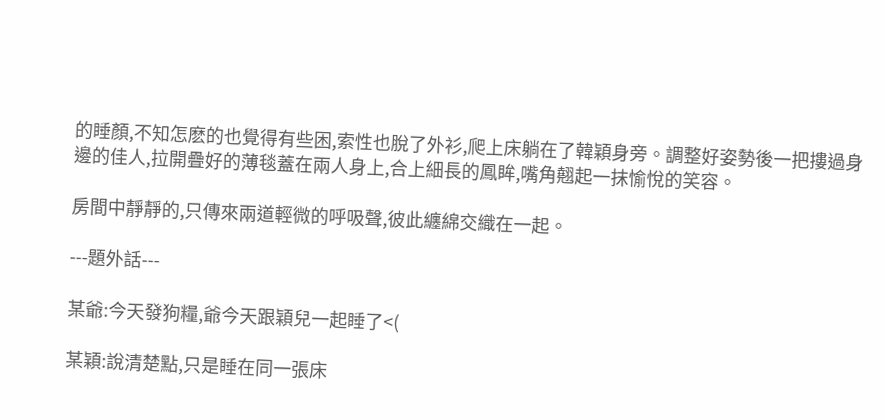的睡顏,不知怎麽的也覺得有些困,索性也脫了外衫,爬上床躺在了韓穎身旁。調整好姿勢後一把摟過身邊的佳人,拉開疊好的薄毯蓋在兩人身上,合上細長的鳳眸,嘴角翹起一抹愉悅的笑容。

房間中靜靜的,只傳來兩道輕微的呼吸聲,彼此纏綿交織在一起。

---題外話---

某爺:今天發狗糧,爺今天跟穎兒一起睡了<(

某穎:說清楚點,只是睡在同一張床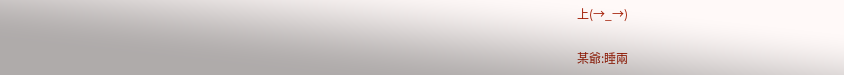上(→_→)

某爺:睡兩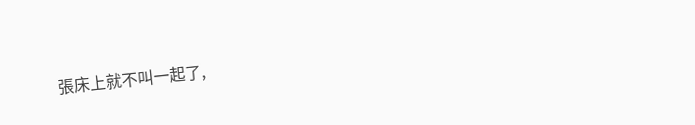張床上就不叫一起了,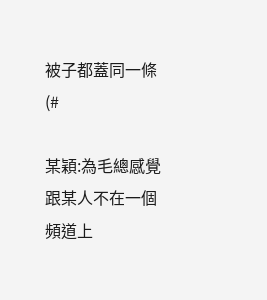被子都蓋同一條(#

某穎:為毛總感覺跟某人不在一個頻道上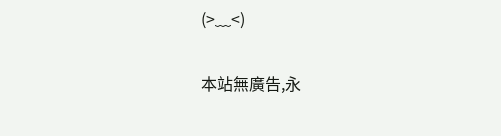(>﹏<)

本站無廣告,永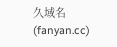久域名(fanyan.cc)